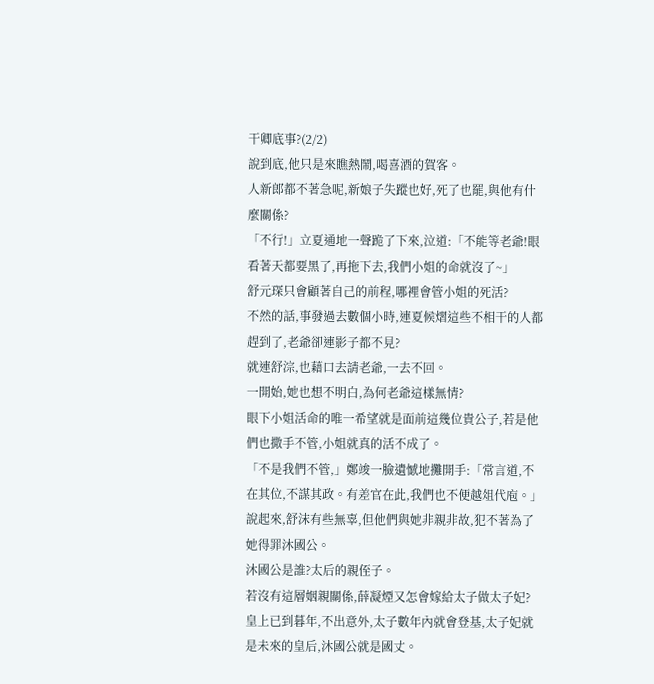干卿底事?(2/2)
說到底,他只是來瞧熱鬧,喝喜酒的賀客。
人新郎都不著急呢,新娘子失蹤也好,死了也罷,與他有什麼關係?
「不行!」立夏通地一聲跪了下來,泣道:「不能等老爺!眼看著天都要黑了,再拖下去,我們小姐的命就沒了~」
舒元琛只會顧著自己的前程,哪裡會管小姐的死活?
不然的話,事發過去數個小時,連夏候熠這些不相干的人都趕到了,老爺卻連影子都不見?
就連舒淙,也藉口去請老爺,一去不回。
一開始,她也想不明白,為何老爺這樣無情?
眼下小姐活命的唯一希望就是面前這幾位貴公子,若是他們也撒手不管,小姐就真的活不成了。
「不是我們不管,」鄭竣一臉遺憾地攤開手:「常言道,不在其位,不謀其政。有差官在此,我們也不便越俎代庖。」
說起來,舒沫有些無辜,但他們與她非親非故,犯不著為了她得罪沐國公。
沐國公是誰?太后的親侄子。
若沒有這層姻親關係,薛凝煙又怎會嫁給太子做太子妃?
皇上已到暮年,不出意外,太子數年內就會登基,太子妃就是未來的皇后,沐國公就是國丈。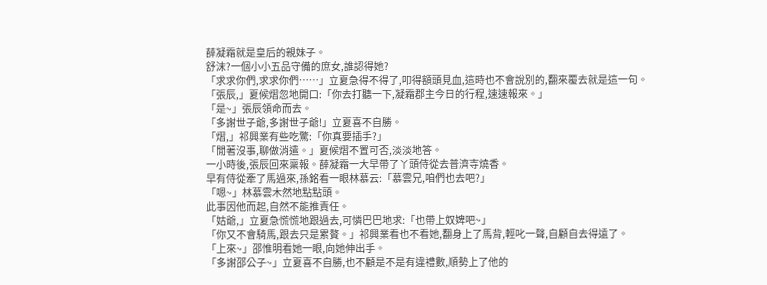薛凝霜就是皇后的親妹子。
舒沫?一個小小五品守備的庶女,誰認得她?
「求求你們,求求你們……」立夏急得不得了,叩得額頭見血,這時也不會說別的,翻來覆去就是這一句。
「張辰,」夏候熠忽地開口:「你去打聽一下,凝霜郡主今日的行程,速速報來。」
「是~」張辰領命而去。
「多謝世子爺,多謝世子爺!」立夏喜不自勝。
「熠,」祁興業有些吃驚:「你真要插手?」
「閒著沒事,聊做消遣。」夏候熠不置可否,淡淡地答。
一小時後,張辰回來稟報。薛凝霜一大早帶了丫頭侍從去普濟寺燒香。
早有侍從牽了馬過來,孫銘看一眼林慕云:「慕雲兄,咱們也去吧?」
「嗯~」林慕雲木然地點點頭。
此事因他而起,自然不能推責任。
「姑爺,」立夏急慌慌地跟過去,可憐巴巴地求:「也帶上奴婢吧~」
「你又不會騎馬,跟去只是累贅。」祁興業看也不看她,翻身上了馬背,輕叱一聲,自顧自去得遠了。
「上來~」邵惟明看她一眼,向她伸出手。
「多謝邵公子~」立夏喜不自勝,也不顧是不是有違禮數,順勢上了他的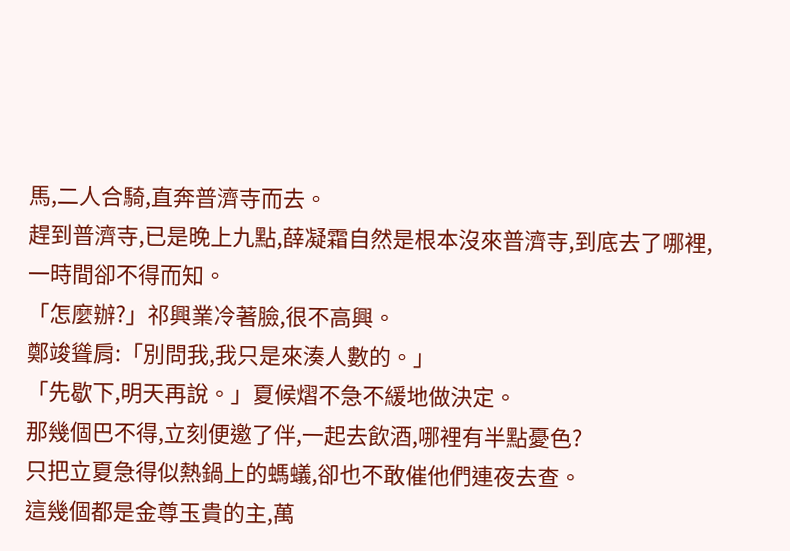馬,二人合騎,直奔普濟寺而去。
趕到普濟寺,已是晚上九點,薛凝霜自然是根本沒來普濟寺,到底去了哪裡,一時間卻不得而知。
「怎麼辦?」祁興業冷著臉,很不高興。
鄭竣聳肩:「別問我,我只是來湊人數的。」
「先歇下,明天再說。」夏候熠不急不緩地做決定。
那幾個巴不得,立刻便邀了伴,一起去飲酒,哪裡有半點憂色?
只把立夏急得似熱鍋上的螞蟻,卻也不敢催他們連夜去查。
這幾個都是金尊玉貴的主,萬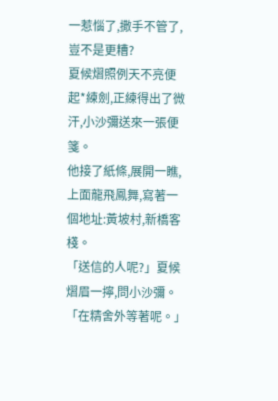一惹惱了,撒手不管了,豈不是更糟?
夏候熠照例天不亮便起*練劍,正練得出了微汗,小沙彌送來一張便箋。
他接了紙條,展開一瞧,上面龍飛鳳舞,寫著一個地址:黃坡村,新橋客棧。
「送信的人呢?」夏候熠眉一擰,問小沙彌。
「在精舍外等著呢。」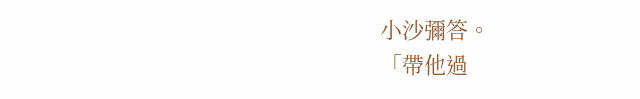小沙彌答。
「帶他過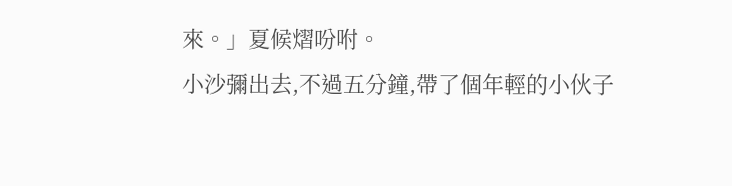來。」夏候熠吩咐。
小沙彌出去,不過五分鐘,帶了個年輕的小伙子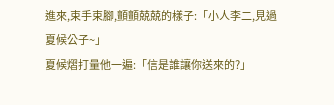進來,束手束腳,顫顫兢兢的樣子:「小人李二,見過夏候公子~」
夏候熠打量他一遍:「信是誰讓你送來的?」